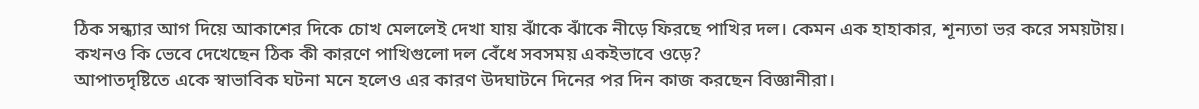ঠিক সন্ধ্যার আগ দিয়ে আকাশের দিকে চোখ মেললেই দেখা যায় ঝাঁকে ঝাঁকে নীড়ে ফিরছে পাখির দল। কেমন এক হাহাকার, শূন্যতা ভর করে সময়টায়। কখনও কি ভেবে দেখেছেন ঠিক কী কারণে পাখিগুলো দল বেঁধে সবসময় একইভাবে ওড়ে?
আপাতদৃষ্টিতে একে স্বাভাবিক ঘটনা মনে হলেও এর কারণ উদঘাটনে দিনের পর দিন কাজ করছেন বিজ্ঞানীরা।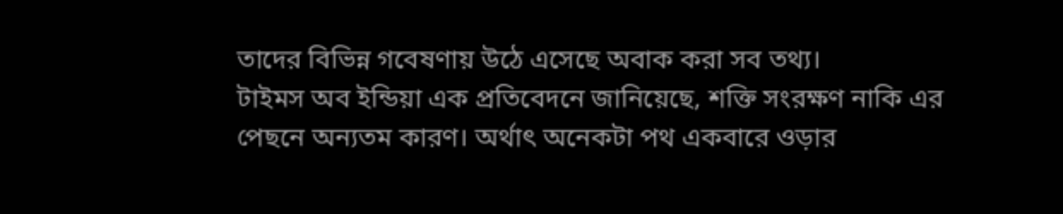তাদের বিভিন্ন গবেষণায় উঠে এসেছে অবাক করা সব তথ্য।
টাইমস অব ইন্ডিয়া এক প্রতিবেদনে জানিয়েছে, শক্তি সংরক্ষণ নাকি এর পেছনে অন্যতম কারণ। অর্থাৎ অনেকটা পথ একবারে ওড়ার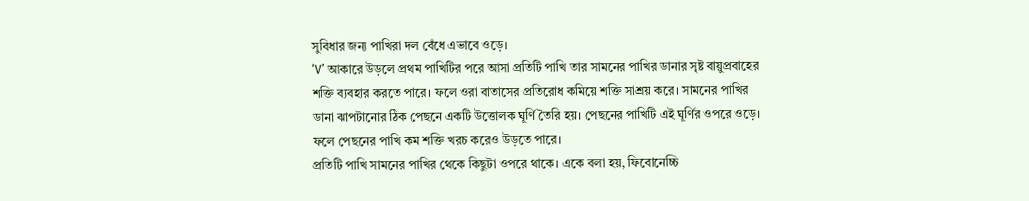সুবিধার জন্য পাখিরা দল বেঁধে এভাবে ওড়ে।
‘V’ আকারে উড়লে প্রথম পাখিটির পরে আসা প্রতিটি পাখি তার সামনের পাখির ডানার সৃষ্ট বায়ুপ্রবাহের শক্তি ব্যবহার করতে পারে। ফলে ওরা বাতাসের প্রতিরোধ কমিয়ে শক্তি সাশ্রয় করে। সামনের পাখির ডানা ঝাপটানোর ঠিক পেছনে একটি উত্তোলক ঘূর্ণি তৈরি হয়। পেছনের পাখিটি এই ঘূর্ণির ওপরে ওড়ে। ফলে পেছনের পাখি কম শক্তি খরচ করেও উড়তে পারে।
প্রতিটি পাখি সামনের পাখির থেকে কিছুটা ওপরে থাকে। একে বলা হয়, ফিবোনেচ্চি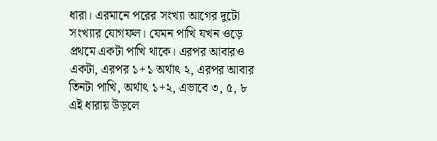ধারা। এরমানে পরের সংখ্যা আগের দুটো সংখ্যার যোগফল। যেমন পাখি যখন ওড়ে প্রথমে একটা পাখি থাকে। এরপর আবারও একটা, এরপর ১+১ অর্থাৎ ২, এরপর আবার তিনটা পাখি, অর্থাৎ ১+২, এভাবে ৩, ৫, ৮ এই ধারায় উড়লে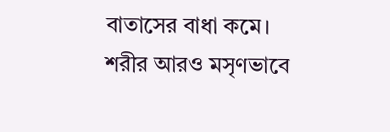বাতাসের বাধা কমে। শরীর আরও মসৃণভাবে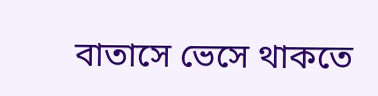বাতাসে ভেসে থাকতে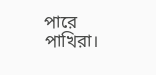পারে পাখিরা।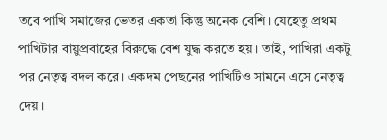তবে পাখি সমাজের ভেতর একতা কিন্তু অনেক বেশি। যেহেতু প্রথম পাখিটার বায়ুপ্রবাহের বিরুদ্ধে বেশ যুদ্ধ করতে হয়। তাই, পাখিরা একটু পর নেতৃত্ব বদল করে। একদম পেছনের পাখিটিও সামনে এসে নেতৃত্ব দেয়।